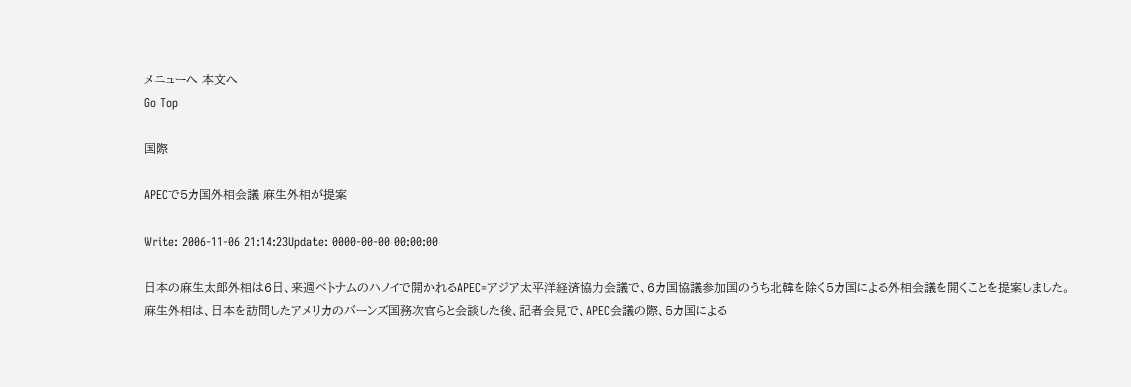メニューへ 本文へ
Go Top

国際

APECで5カ国外相会議 麻生外相が提案

Write: 2006-11-06 21:14:23Update: 0000-00-00 00:00:00

日本の麻生太郎外相は6日、来週ベトナムのハノイで開かれるAPEC=アジア太平洋経済協力会議で、6カ国協議参加国のうち北韓を除く5カ国による外相会議を開くことを提案しました。
麻生外相は、日本を訪問したアメリカのバーンズ国務次官らと会談した後、記者会見で、APEC会議の際、5カ国による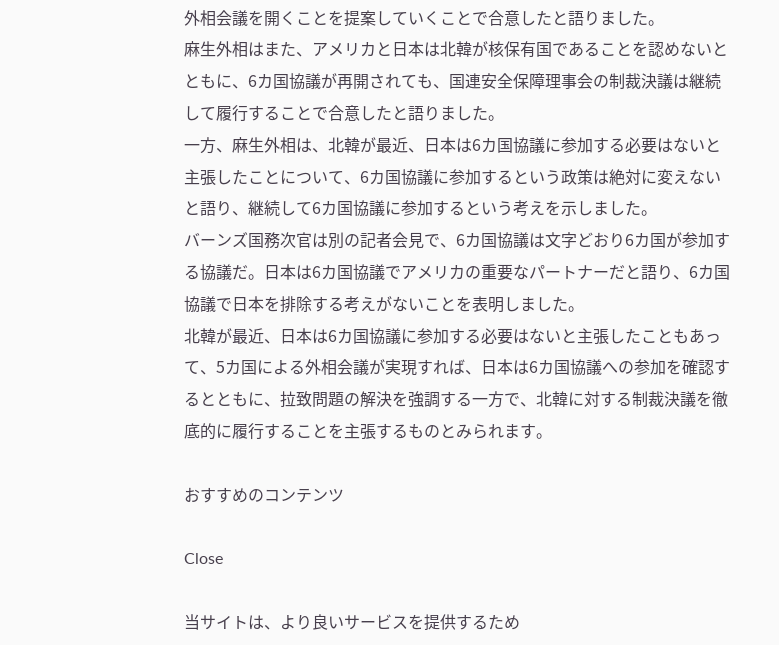外相会議を開くことを提案していくことで合意したと語りました。
麻生外相はまた、アメリカと日本は北韓が核保有国であることを認めないとともに、6カ国協議が再開されても、国連安全保障理事会の制裁決議は継続して履行することで合意したと語りました。
一方、麻生外相は、北韓が最近、日本は6カ国協議に参加する必要はないと主張したことについて、6カ国協議に参加するという政策は絶対に変えないと語り、継続して6カ国協議に参加するという考えを示しました。
バーンズ国務次官は別の記者会見で、6カ国協議は文字どおり6カ国が参加する協議だ。日本は6カ国協議でアメリカの重要なパートナーだと語り、6カ国協議で日本を排除する考えがないことを表明しました。
北韓が最近、日本は6カ国協議に参加する必要はないと主張したこともあって、5カ国による外相会議が実現すれば、日本は6カ国協議への参加を確認するとともに、拉致問題の解決を強調する一方で、北韓に対する制裁決議を徹底的に履行することを主張するものとみられます。

おすすめのコンテンツ

Close

当サイトは、より良いサービスを提供するため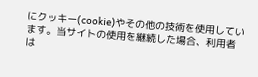にクッキー(cookie)やその他の技術を使用しています。当サイトの使用を継続した場合、利用者は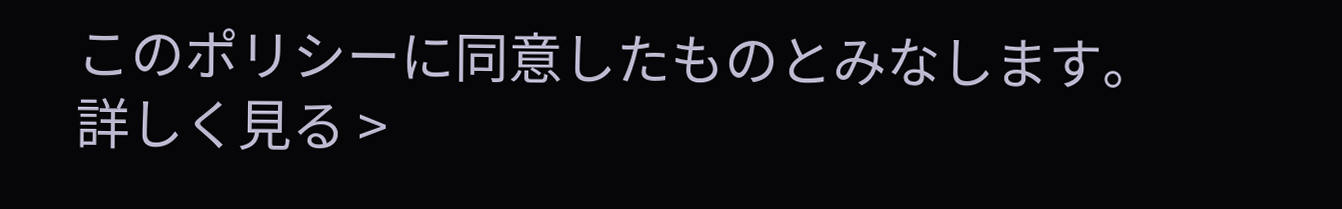このポリシーに同意したものとみなします。 詳しく見る >